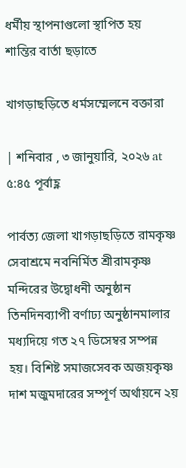ধর্মীয় স্থাপনাগুলো স্থাপিত হয় শান্তির বার্তা ছড়াতে

খাগড়াছড়িতে ধর্মসম্মেলনে বক্তারা

| শনিবার , ৩ জানুয়ারি, ২০২৬ at ৫:৪৫ পূর্বাহ্ণ

পার্বত্য জেলা খাগড়াছড়িতে রামকৃষ্ণ সেবাশ্রমে নবনির্মিত শ্রীরামকৃষ্ণ মন্দিরের উদ্বোধনী অনুষ্ঠান তিনদিনব্যাপী বর্ণাঢ্য অনুষ্ঠানমালার মধ্যদিয়ে গত ২৭ ডিসেম্বর সম্পন্ন হয়। বিশিষ্ট সমাজসেবক অজয়কৃষ্ণ দাশ মজুমদারের সম্পূর্ণ অর্থায়নে ২য়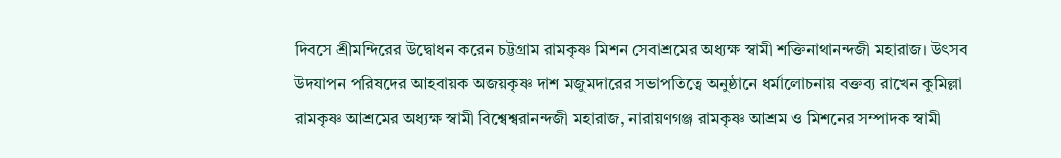দিবসে শ্রীমন্দিরের উদ্বোধন করেন চট্টগ্রাম রামকৃষ্ণ মিশন সেবাশ্রমের অধ্যক্ষ স্বামী শক্তিনাথানন্দজী মহারাজ। উৎসব উদযাপন পরিষদের আহবায়ক অজয়কৃষ্ণ দাশ মজুমদারের সভাপতিত্বে অনুষ্ঠানে ধর্মালোচনায় বক্তব্য রাখেন কুমিল্লা রামকৃষ্ণ আশ্রমের অধ্যক্ষ স্বামী বিশ্বেশ্বরানন্দজী মহারাজ, নারায়ণগঞ্জ রামকৃষ্ণ আশ্রম ও মিশনের সম্পাদক স্বামী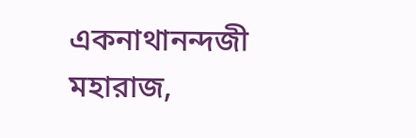একনাথানন্দজী মহারাজ,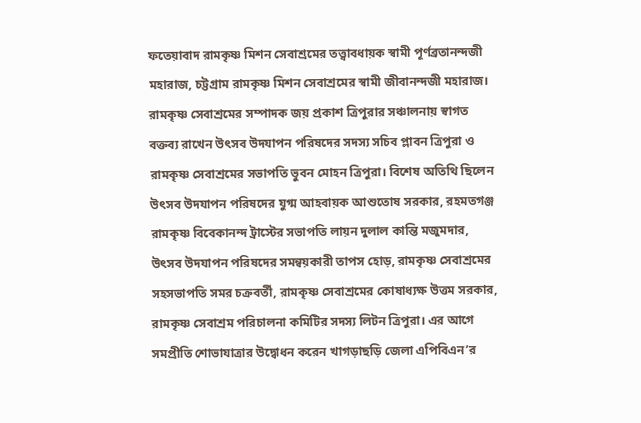ফতেয়াবাদ রামকৃষ্ণ মিশন সেবাশ্রমের তত্ত্বাবধায়ক স্বামী পূর্ণব্রতানন্দজী মহারাজ, চট্টগ্রাম রামকৃষ্ণ মিশন সেবাশ্রমের স্বামী জীবানন্দজী মহারাজ। রামকৃষ্ণ সেবাশ্রমের সম্পাদক জয় প্রকাশ ত্রিপুরার সঞ্চালনায় স্বাগত বক্তব্য রাখেন উৎসব উদযাপন পরিষদের সদস্য সচিব প্লাবন ত্রিপুরা ও রামকৃষ্ণ সেবাশ্রমের সভাপতি ভুবন মোহন ত্রিপুরা। বিশেষ অতিথি ছিলেন উৎসব উদযাপন পরিষদের যুগ্ম আহবায়ক আশুতোষ সরকার, রহমতগঞ্জ রামকৃষ্ণ বিবেকানন্দ ট্রাস্টের সভাপতি লায়ন দুলাল কান্তি মজুমদার, উৎসব উদযাপন পরিষদের সমন্বয়কারী তাপস হোড়, রামকৃষ্ণ সেবাশ্রমের সহসভাপতি সমর চক্রবর্তী, রামকৃষ্ণ সেবাশ্রমের কোষাধ্যক্ষ উত্তম সরকার, রামকৃষ্ণ সেবাশ্রম পরিচালনা কমিটির সদস্য লিটন ত্রিপুরা। এর আগে সমপ্রীতি শোভাযাত্রার উদ্বোধন করেন খাগড়াছড়ি জেলা এপিবিএন’র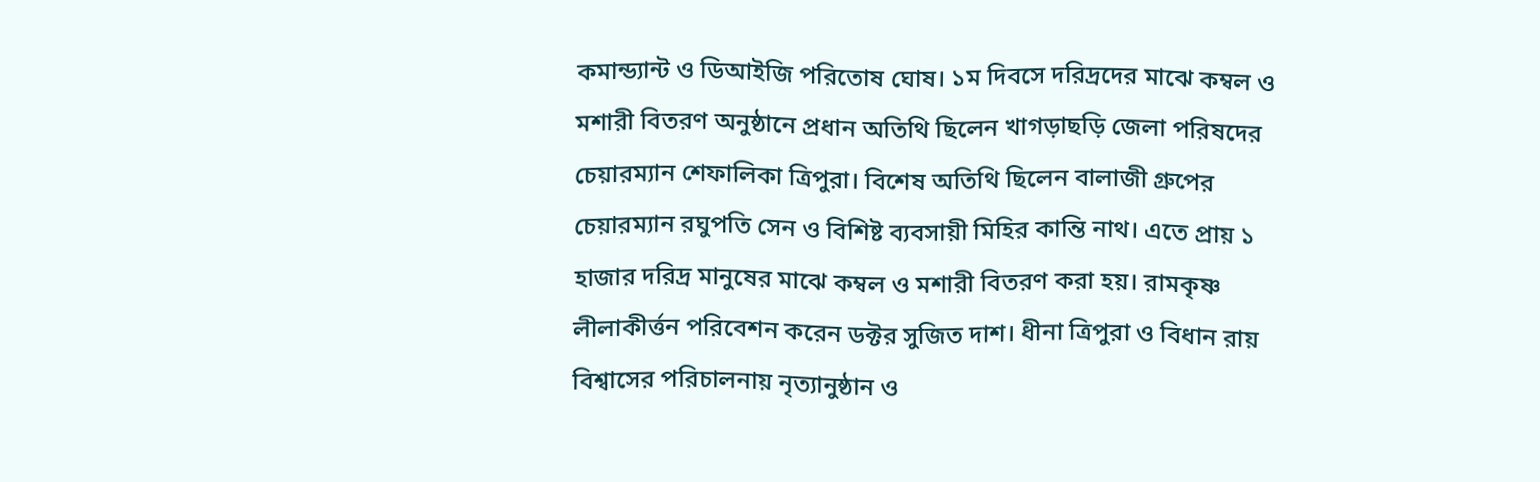কমান্ড্যান্ট ও ডিআইজি পরিতোষ ঘোষ। ১ম দিবসে দরিদ্রদের মাঝে কম্বল ও মশারী বিতরণ অনুষ্ঠানে প্রধান অতিথি ছিলেন খাগড়াছড়ি জেলা পরিষদের চেয়ারম্যান শেফালিকা ত্রিপুরা। বিশেষ অতিথি ছিলেন বালাজী গ্রুপের চেয়ারম্যান রঘুপতি সেন ও বিশিষ্ট ব্যবসায়ী মিহির কান্তি নাথ। এতে প্রায় ১ হাজার দরিদ্র মানুষের মাঝে কম্বল ও মশারী বিতরণ করা হয়। রামকৃষ্ণ লীলাকীর্ত্তন পরিবেশন করেন ডক্টর সুজিত দাশ। ধীনা ত্রিপুরা ও বিধান রায় বিশ্বাসের পরিচালনায় নৃত্যানুষ্ঠান ও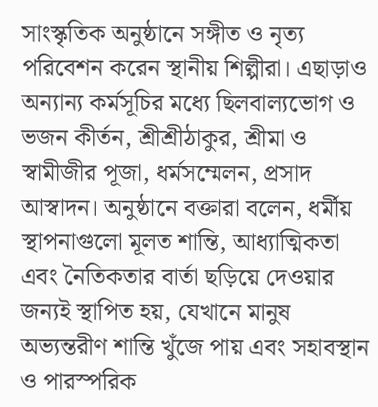সাংস্কৃতিক অনুষ্ঠানে সঙ্গীত ও নৃত্য পরিবেশন করেন স্থানীয় শিল্পীরা। এছাড়াও অন্যান্য কর্মসূচির মধ্যে ছিলবাল্যভোগ ও ভজন কীর্তন, শ্রীশ্রীঠাকুর, শ্রীমা ও স্বামীজীর পূজা, ধর্মসম্মেলন, প্রসাদ আস্বাদন। অনুষ্ঠানে বক্তারা বলেন, ধর্মীয় স্থাপনাগুলো মূলত শান্তি, আধ্যাত্মিকতা এবং নৈতিকতার বার্তা ছড়িয়ে দেওয়ার জন্যই স্থাপিত হয়, যেখানে মানুষ অভ্যন্তরীণ শান্তি খুঁজে পায় এবং সহাবস্থান ও পারস্পরিক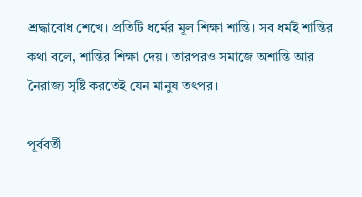শ্রদ্ধাবোধ শেখে। প্রতিটি ধর্মের মূল শিক্ষা শান্তি। সব ধর্মই শান্তির কথা বলে, শান্তির শিক্ষা দেয়। তারপরও সমাজে অশান্তি আর নৈরাজ্য সৃষ্টি করতেই যেন মানুষ তৎপর।

পূর্ববর্তী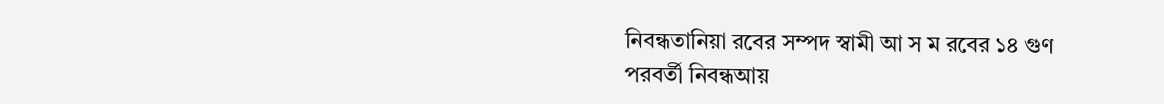নিবন্ধতানিয়া রবের সম্পদ স্বামী আ স ম রবের ১৪ গুণ
পরবর্তী নিবন্ধআয়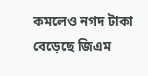কমলেও নগদ টাকা বেড়েছে জিএম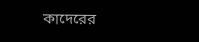কাদেরের